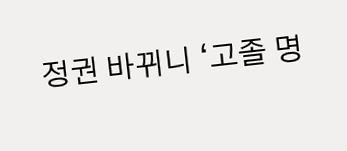정권 바뀌니 ‘고졸 명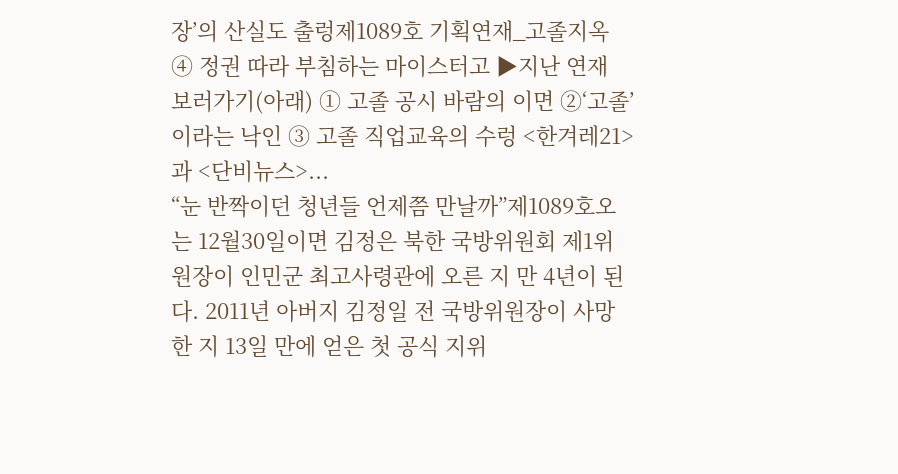장’의 산실도 출렁제1089호 기획연재_고졸지옥 ④ 정권 따라 부침하는 마이스터고 ▶지난 연재 보러가기(아래) ① 고졸 공시 바람의 이면 ②‘고졸’이라는 낙인 ③ 고졸 직업교육의 수렁 <한겨레21>과 <단비뉴스>...
“눈 반짝이던 청년들 언제쯤 만날까”제1089호오는 12월30일이면 김정은 북한 국방위원회 제1위원장이 인민군 최고사령관에 오른 지 만 4년이 된다. 2011년 아버지 김정일 전 국방위원장이 사망한 지 13일 만에 얻은 첫 공식 지위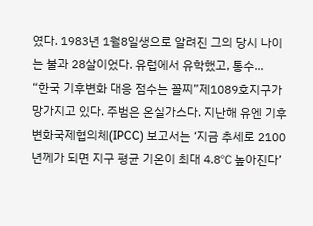였다. 1983년 1월8일생으로 알려진 그의 당시 나이는 불과 28살이었다. 유럽에서 유학했고, 통수...
“한국 기후변화 대응 점수는 꼴찌”제1089호지구가 망가지고 있다. 주범은 온실가스다. 지난해 유엔 기후변화국제협의체(IPCC) 보고서는 ‘지금 추세로 2100년께가 되면 지구 평균 기온이 최대 4.8℃ 높아진다’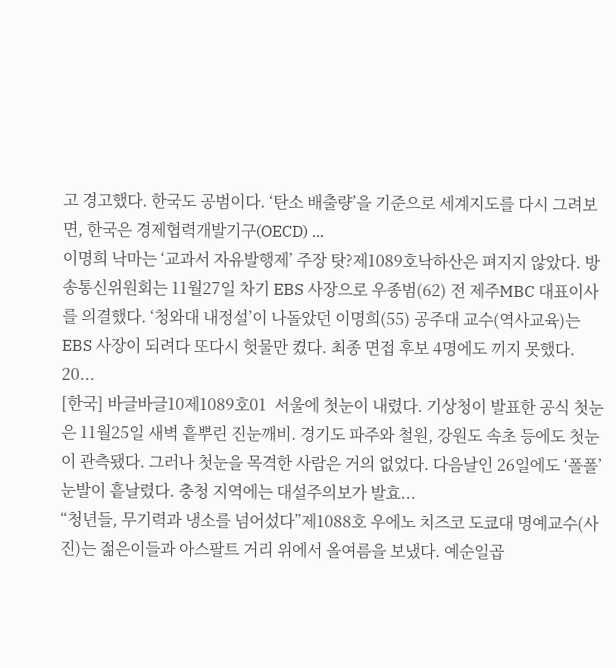고 경고했다. 한국도 공범이다. ‘탄소 배출량’을 기준으로 세계지도를 다시 그려보면, 한국은 경제협력개발기구(OECD) ...
이명희 낙마는 ‘교과서 자유발행제’ 주장 탓?제1089호낙하산은 펴지지 않았다. 방송통신위원회는 11월27일 차기 EBS 사장으로 우종범(62) 전 제주MBC 대표이사를 의결했다. ‘청와대 내정설’이 나돌았던 이명희(55) 공주대 교수(역사교육)는 EBS 사장이 되려다 또다시 헛물만 켰다. 최종 면접 후보 4명에도 끼지 못했다. 20...
[한국] 바글바글10제1089호01  서울에 첫눈이 내렸다. 기상청이 발표한 공식 첫눈은 11월25일 새벽 흩뿌린 진눈깨비. 경기도 파주와 철원, 강원도 속초 등에도 첫눈이 관측됐다. 그러나 첫눈을 목격한 사람은 거의 없었다. 다음날인 26일에도 ‘폴폴’ 눈발이 흩날렸다. 충청 지역에는 대설주의보가 발효...
“청년들, 무기력과 냉소를 넘어섰다”제1088호 우에노 치즈코 도쿄대 명예교수(사진)는 젊은이들과 아스팔트 거리 위에서 올여름을 보냈다. 예순일곱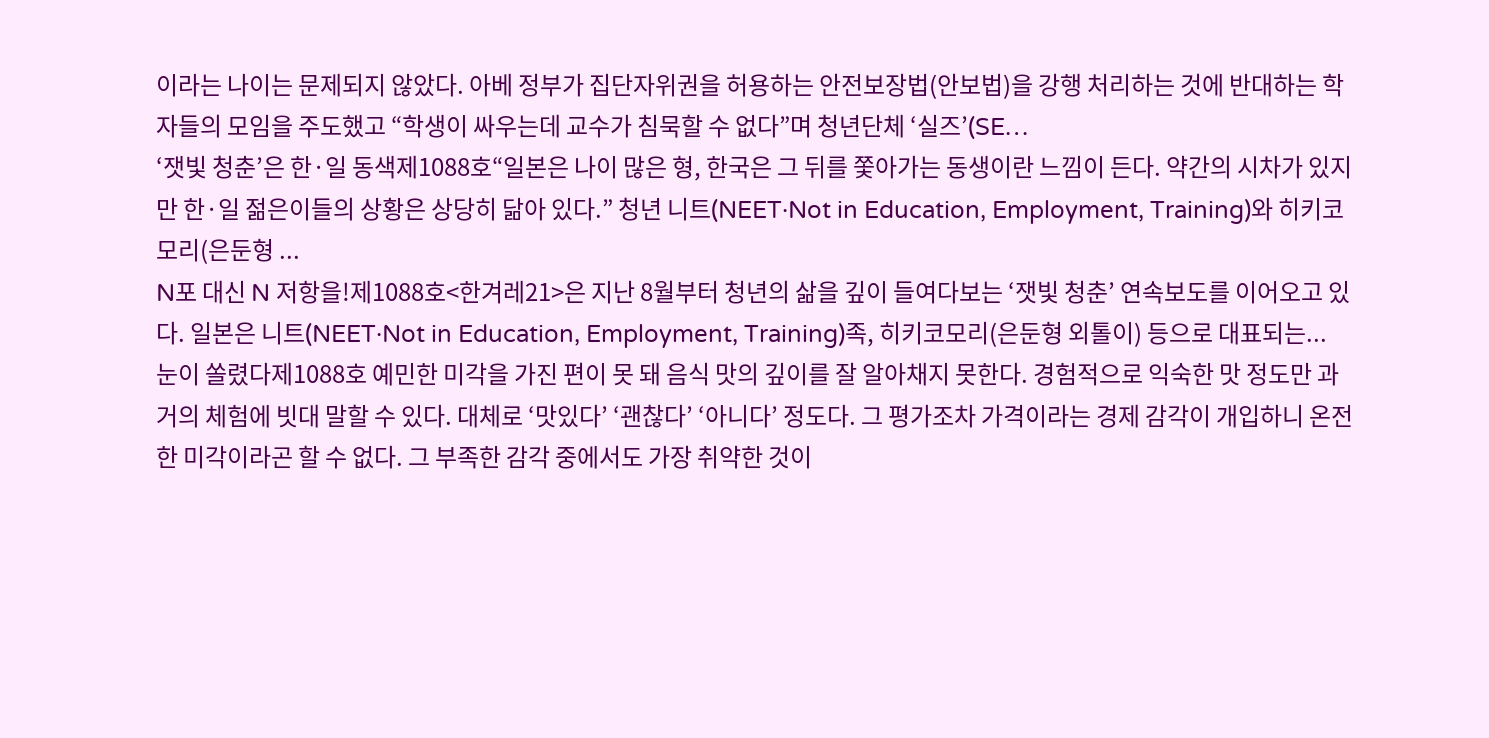이라는 나이는 문제되지 않았다. 아베 정부가 집단자위권을 허용하는 안전보장법(안보법)을 강행 처리하는 것에 반대하는 학자들의 모임을 주도했고 “학생이 싸우는데 교수가 침묵할 수 없다”며 청년단체 ‘실즈’(SE…
‘잿빛 청춘’은 한·일 동색제1088호“일본은 나이 많은 형, 한국은 그 뒤를 쫓아가는 동생이란 느낌이 든다. 약간의 시차가 있지만 한·일 젊은이들의 상황은 상당히 닮아 있다.” 청년 니트(NEET·Not in Education, Employment, Training)와 히키코모리(은둔형 ...
N포 대신 N 저항을!제1088호<한겨레21>은 지난 8월부터 청년의 삶을 깊이 들여다보는 ‘잿빛 청춘’ 연속보도를 이어오고 있다. 일본은 니트(NEET·Not in Education, Employment, Training)족, 히키코모리(은둔형 외톨이) 등으로 대표되는...
눈이 쏠렸다제1088호 예민한 미각을 가진 편이 못 돼 음식 맛의 깊이를 잘 알아채지 못한다. 경험적으로 익숙한 맛 정도만 과거의 체험에 빗대 말할 수 있다. 대체로 ‘맛있다’ ‘괜찮다’ ‘아니다’ 정도다. 그 평가조차 가격이라는 경제 감각이 개입하니 온전한 미각이라곤 할 수 없다. 그 부족한 감각 중에서도 가장 취약한 것이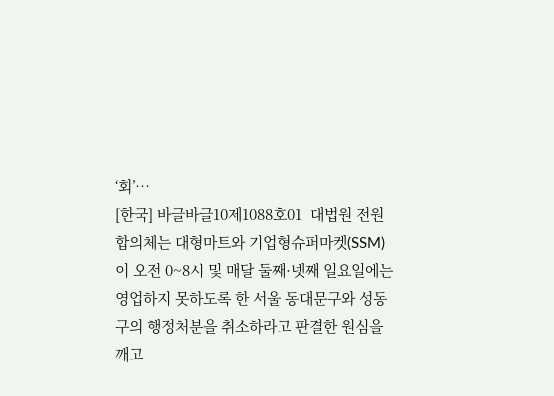‘회’…
[한국] 바글바글10제1088호01  대법원 전원합의체는 대형마트와 기업형슈퍼마켓(SSM)이 오전 0~8시 및 매달 둘째·넷째 일요일에는 영업하지 못하도록 한 서울 동대문구와 성동구의 행정처분을 취소하라고 판결한 원심을 깨고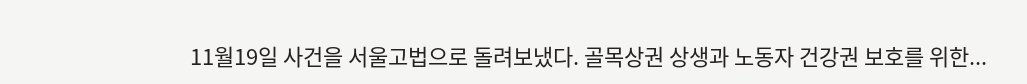11월19일 사건을 서울고법으로 돌려보냈다. 골목상권 상생과 노동자 건강권 보호를 위한...